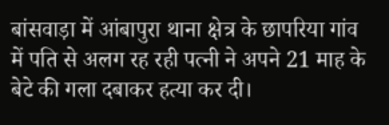बांसवाड़ा में आंबापुरा थाना क्षेत्र के छापरिया गांव में पति से अलग रह रही पत्नी ने अपने 21 माह के बेटे की गला दबाकर हत्या कर दी।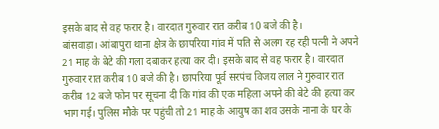इसके बाद से वह फरार है। वारदात गुरुवार रात करीब 10 बजे की है।
बांसवाड़ा। आंबापुरा थाना क्षेत्र के छापरिया गांव में पति से अलग रह रही पत्नी ने अपने 21 माह के बेटे की गला दबाकर हत्या कर दी। इसके बाद से वह फरार है। वारदात गुरुवार रात करीब 10 बजे की है। छापरिया पूर्व सरपंच विजय लाल ने गुरुवार रात करीब 12 बजे फोन पर सूचना दी कि गांव की एक महिला अपने की बेटे की हत्या कर भाग गई। पुलिस मौके पर पहुंची तो 21 माह के आयुष का शव उसके नाना के घर के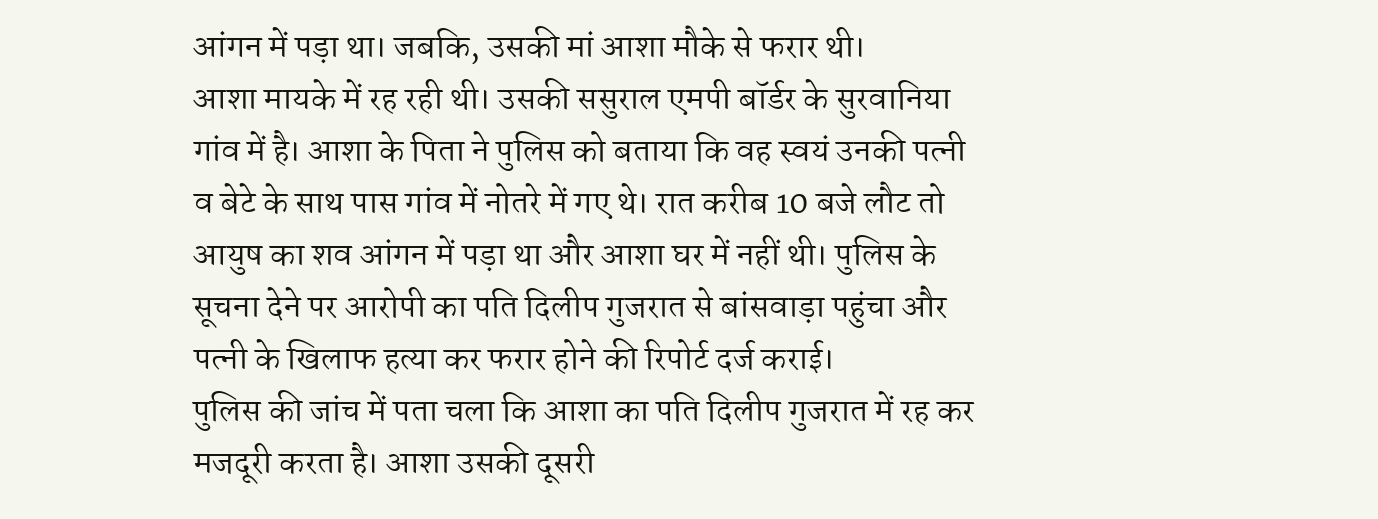आंगन में पड़ा था। जबकि, उसकी मां आशा मौके से फरार थी।
आशा मायके में रह रही थी। उसकी ससुराल एमपी बॉर्डर के सुरवानिया गांव में है। आशा के पिता ने पुलिस को बताया कि वह स्वयं उनकी पत्नी व बेटे के साथ पास गांव में नोतरे में गए थे। रात करीब 10 बजे लौट तो आयुष का शव आंगन में पड़ा था और आशा घर में नहीं थी। पुलिस के सूचना देने पर आरोपी का पति दिलीप गुजरात से बांसवाड़ा पहुंचा और पत्नी के खिलाफ हत्या कर फरार होने की रिपोर्ट दर्ज कराई।
पुलिस की जांच में पता चला कि आशा का पति दिलीप गुजरात में रह कर मजदूरी करता है। आशा उसकी दूसरी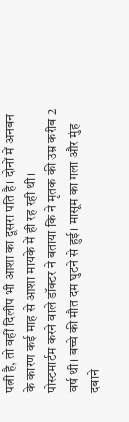पत्नी है, तो वहीं दिलीप भी आशा का दूसरा पति है। दोनों में अनबन के कारण कई माह से आशा मायके में ही रह रही थी।
पोस्टमार्टम करने वाले डॉक्टर ने बताया कि ने मृतक की उम्र करीब 2 वर्ष थी। बच्चे की मौत दम घुटने से हुई। मासूम का गला और मुंह दबाने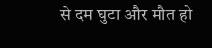से दम घुटा और मौत हो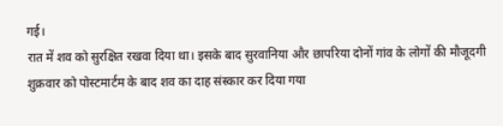गई।
रात में शव को सुरक्षित रखवा दिया था। इसके बाद सुरवानिया और छापरिया दोनों गांव के लोगों की मौजूदगी शुक्रवार को पोस्टमार्टम के बाद शव का दाह संस्कार कर दिया गया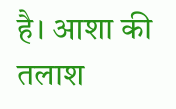है। आशा की तलाश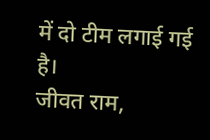में दो टीम लगाई गई है।
जीवत राम,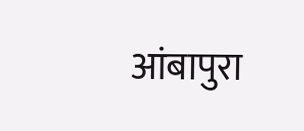आंबापुरा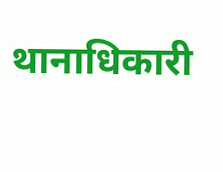थानाधिकारी